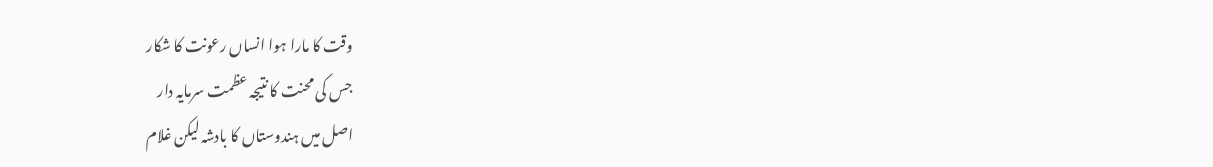وقت کا مارا ہوا انساں رعونت کا شکار
جس کی محنت کا نتیجہ عظمت سرمایہ دار
اصل میں ہندوستاں کا بادشہ لیکن غلام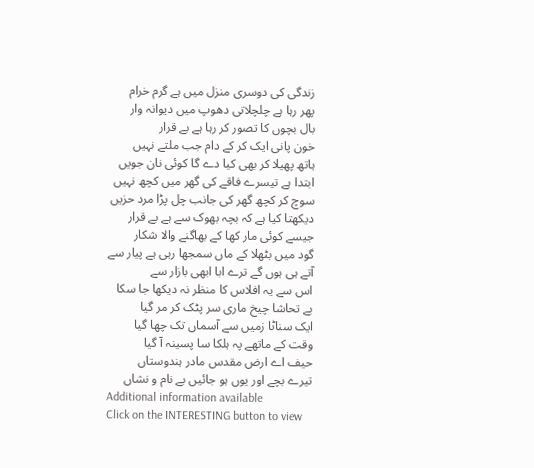زندگی کی دوسری منزل میں ہے گرم خرام
پھر رہا ہے چلچلاتی دھوپ میں دیوانہ وار
بال بچوں کا تصور کر رہا ہے بے قرار
خون پانی ایک کر کے دام جب ملتے نہیں
ہاتھ پھیلا کر بھی کیا دے گا کوئی نان جویں
ابتدا ہے تیسرے فاقے کی گھر میں کچھ نہیں
سوچ کر کچھ گھر کی جانب چل پڑا مرد حزیں
دیکھتا کیا ہے کہ بچہ بھوک سے ہے بے قرار
جیسے کوئی مار کھا کے بھاگنے والا شکار
گود میں بٹھلا کے ماں سمجھا رہی ہے پیار سے
آتے ہی ہوں گے ترے ابا ابھی بازار سے
اس سے یہ افلاس کا منظر نہ دیکھا جا سکا
بے تحاشا چیخ ماری سر پٹک کر مر گیا
ایک سناٹا زمیں سے آسماں تک چھا گیا
وقت کے ماتھے پہ ہلکا سا پسینہ آ گیا
حیف اے ارض مقدس مادر ہندوستاں
تیرے بچے اور یوں ہو جائیں بے نام و نشاں
Additional information available
Click on the INTERESTING button to view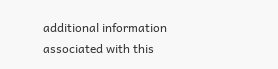additional information associated with this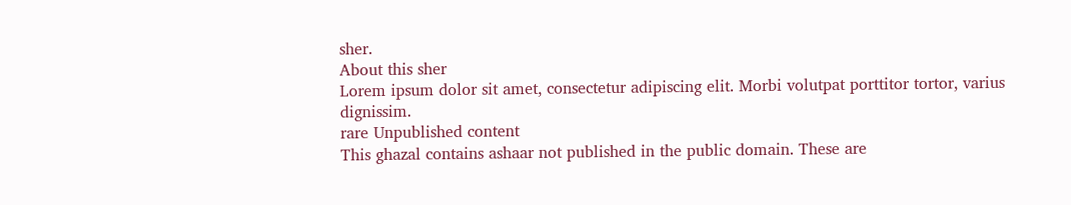sher.
About this sher
Lorem ipsum dolor sit amet, consectetur adipiscing elit. Morbi volutpat porttitor tortor, varius dignissim.
rare Unpublished content
This ghazal contains ashaar not published in the public domain. These are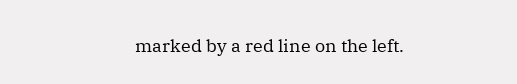marked by a red line on the left.